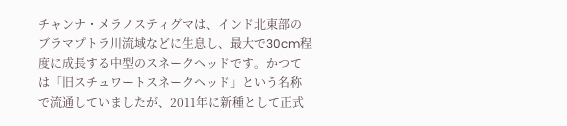チャンナ・メラノスティグマは、インド北東部のブラマプトラ川流域などに生息し、最大で30cm程度に成長する中型のスネークヘッドです。かつては「旧スチュワートスネークヘッド」という名称で流通していましたが、2011年に新種として正式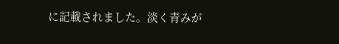に記載されました。淡く青みが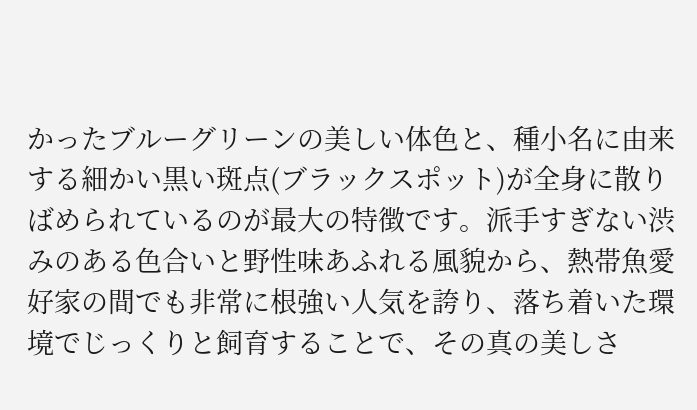かったブルーグリーンの美しい体色と、種小名に由来する細かい黒い斑点(ブラックスポット)が全身に散りばめられているのが最大の特徴です。派手すぎない渋みのある色合いと野性味あふれる風貌から、熱帯魚愛好家の間でも非常に根強い人気を誇り、落ち着いた環境でじっくりと飼育することで、その真の美しさ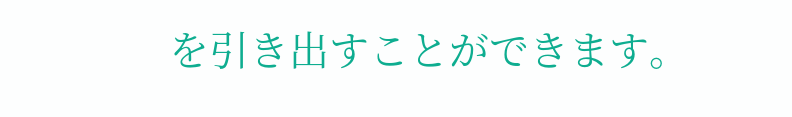を引き出すことができます。